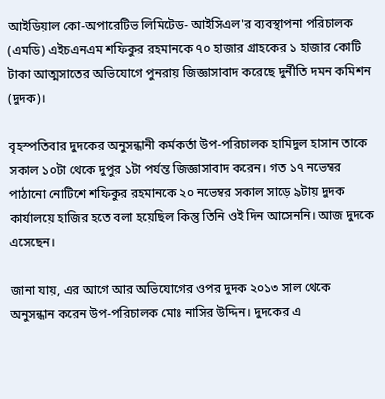আইডিয়াল কো-অপারেটিভ লিমিটেড- আইসিএল'র ব্যবস্থাপনা পরিচালক (এমডি) এইচএনএম শফিকুর রহমানকে ৭০ হাজার গ্রাহকের ১ হাজার কোটি টাকা আত্মসাতের অভিযোগে পুনরায় জিজ্ঞাসাবাদ করেছে দুর্নীতি দমন কমিশন (দুদক)।

বৃহস্পতিবার দুদকের অনুসন্ধানী কর্মকর্তা উপ-পরিচালক হামিদুল হাসান তাকে সকাল ১০টা থেকে দুপুর ১টা পর্যন্ত জিজ্ঞাসাবাদ করেন। গত ১৭ নভেম্বর পাঠানো নোটিশে শফিকুর রহমানকে ২০ নভেম্বর সকাল সাড়ে ৯টায় দুদক কার্যালয়ে হাজির হতে বলা হয়েছিল কিন্তু তিনি ওই দিন আসেননি। আজ দুদকে এসেছেন।

জানা যায়, এর আগে আর অভিযোগের ওপর দুদক ২০১৩ সাল থেকে অনুসন্ধান করেন উপ-পরিচালক মোঃ নাসির উদ্দিন। দুদকের এ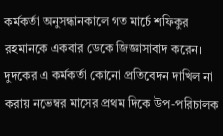কর্মকর্তা অনুসন্ধানকালে গত মার্চে শফিকুর রহমানকে একবার ডেকে জিজ্ঞাসাবাদ করেন। দুদকের এ কর্মকর্তা কোনো প্রতিবেদন দাখিল না করায় নভেম্বর মাসের প্রথম দিকে উপ-পরিচালক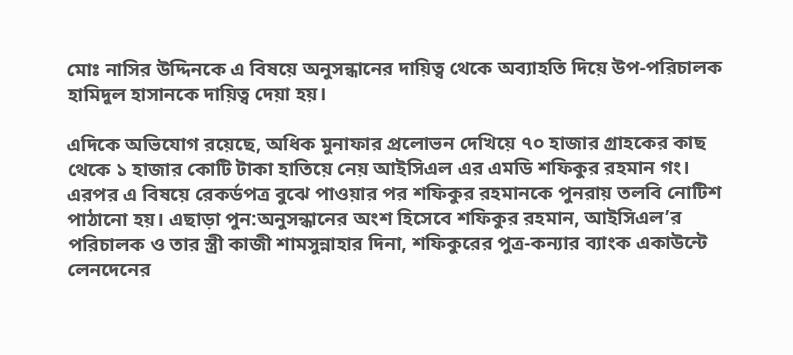মোঃ নাসির উদ্দিনকে এ বিষয়ে অনুসন্ধানের দায়িত্ব থেকে অব্যাহতি দিয়ে উপ-পরিচালক হামিদুল হাসানকে দায়িত্ব দেয়া হয়।

এদিকে অভিযোগ রয়েছে, অধিক মুনাফার প্রলোভন দেখিয়ে ৭০ হাজার গ্রাহকের কাছ থেকে ১ হাজার কোটি টাকা হাতিয়ে নেয় আইসিএল এর এমডি শফিকুর রহমান গং। এরপর এ বিষয়ে রেকর্ডপত্র বুঝে পাওয়ার পর শফিকুর রহমানকে পুনরায় তলবি নোটিশ পাঠানো হয়। এছাড়া পুন:অনুসন্ধানের অংশ হিসেবে শফিকুর রহমান, আইসিএল’র পরিচালক ও তার স্ত্রী কাজী শামসুন্নাহার দিনা, শফিকুরের পুত্র-কন্যার ব্যাংক একাউন্টে লেনদেনের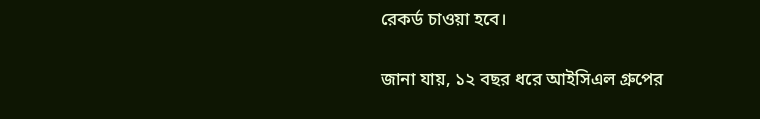রেকর্ড চাওয়া হবে।

জানা যায়, ১২ বছর ধরে আইসিএল গ্রুপের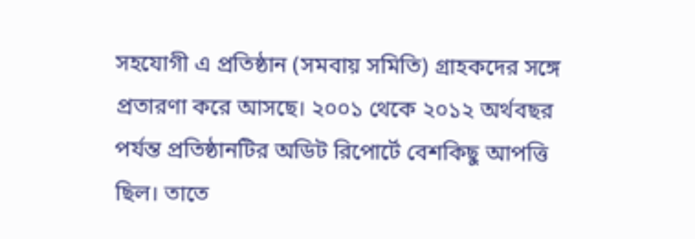সহযোগী এ প্রতিষ্ঠান (সমবায় সমিতি) গ্রাহকদের সঙ্গে প্রতারণা করে আসছে। ২০০১ থেকে ২০১২ অর্থবছর পর্যন্ত প্রতিষ্ঠানটির অডিট রিপোর্টে বেশকিছু আপত্তি ছিল। তাতে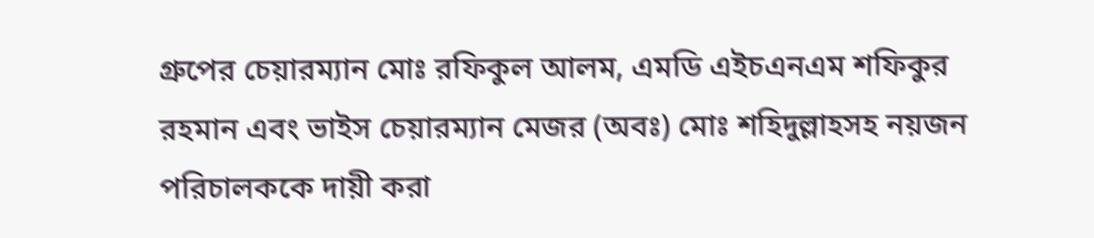গ্রুপের চেয়ারম্যান মোঃ রফিকুল আলম, এমডি এইচএনএম শফিকুর রহমান এবং ভাইস চেয়ারম্যান মেজর (অবঃ) মোঃ শহিদুল্লাহসহ নয়জন পরিচালককে দায়ী করা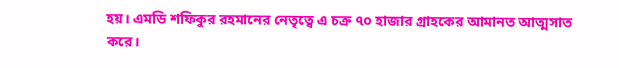হয়। এমডি শফিকুর রহমানের নেতৃত্বে এ চক্র ৭০ হাজার গ্রাহকের আমানত আত্মসাত করে।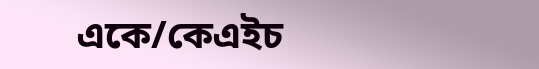একে/কেএইচ